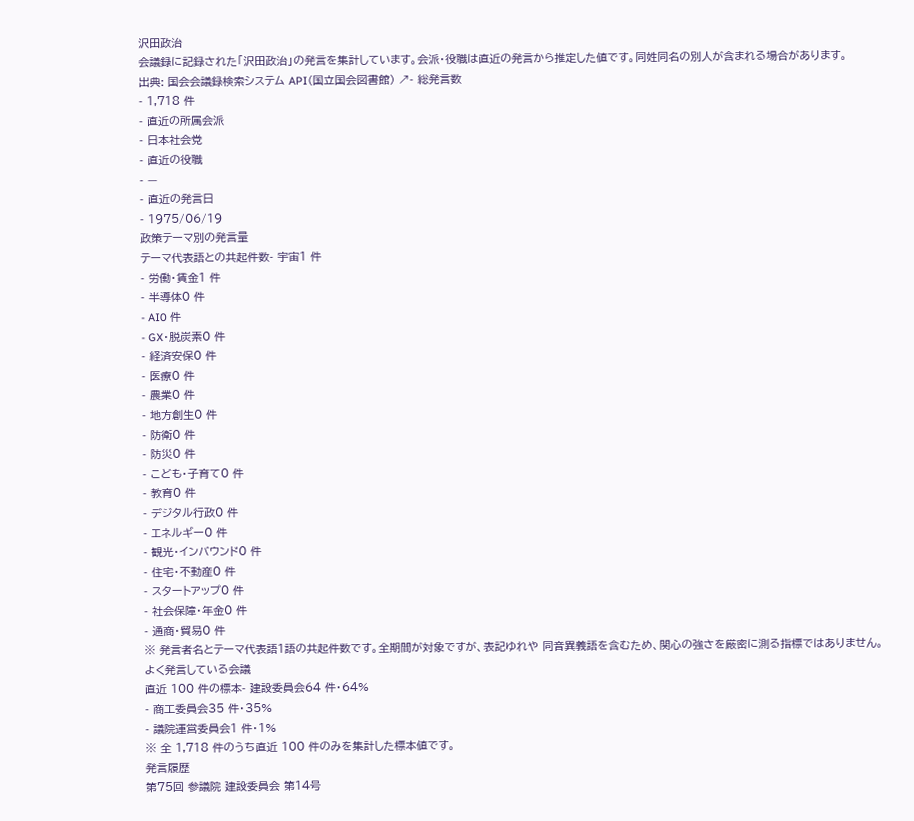沢田政治
会議録に記録された「沢田政治」の発言を集計しています。会派・役職は直近の発言から推定した値です。同姓同名の別人が含まれる場合があります。
出典: 国会会議録検索システム API(国立国会図書館) ↗- 総発言数
- 1,718 件
- 直近の所属会派
- 日本社会党
- 直近の役職
- —
- 直近の発言日
- 1975/06/19
政策テーマ別の発言量
テーマ代表語との共起件数- 宇宙1 件
- 労働・賃金1 件
- 半導体0 件
- AI0 件
- GX・脱炭素0 件
- 経済安保0 件
- 医療0 件
- 農業0 件
- 地方創生0 件
- 防衛0 件
- 防災0 件
- こども・子育て0 件
- 教育0 件
- デジタル行政0 件
- エネルギー0 件
- 観光・インバウンド0 件
- 住宅・不動産0 件
- スタートアップ0 件
- 社会保障・年金0 件
- 通商・貿易0 件
※ 発言者名とテーマ代表語1語の共起件数です。全期間が対象ですが、表記ゆれや 同音異義語を含むため、関心の強さを厳密に測る指標ではありません。
よく発言している会議
直近 100 件の標本- 建設委員会64 件・64%
- 商工委員会35 件・35%
- 議院運営委員会1 件・1%
※ 全 1,718 件のうち直近 100 件のみを集計した標本値です。
発言履歴
第75回 参議院 建設委員会 第14号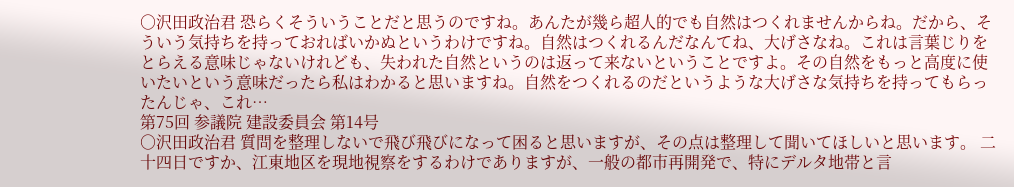○沢田政治君 恐らくそういうことだと思うのですね。あんたが幾ら超人的でも自然はつくれませんからね。だから、そういう気持ちを持っておればいかぬというわけですね。自然はつくれるんだなんてね、大げさなね。これは言葉じりをとらえる意味じゃないけれども、失われた自然というのは返って来ないということですよ。その自然をもっと高度に使いたいという意味だったら私はわかると思いますね。自然をつくれるのだというような大げさな気持ちを持ってもらったんじゃ、これ…
第75回 参議院 建設委員会 第14号
○沢田政治君 質問を整理しないで飛び飛びになって困ると思いますが、その点は整理して聞いてほしいと思います。 二十四日ですか、江東地区を現地視察をするわけでありますが、一般の都市再開発で、特にデルタ地帯と言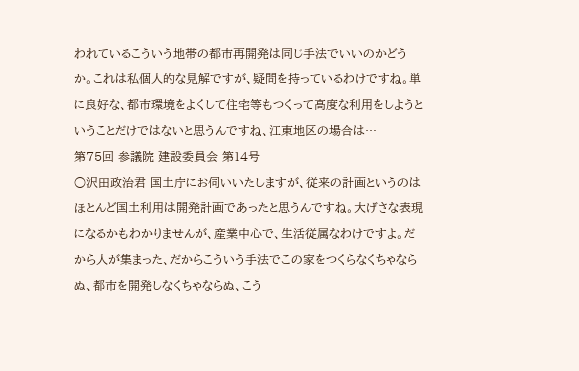われているこういう地帯の都市再開発は同じ手法でいいのかどうか。これは私個人的な見解ですが、疑問を持っているわけですね。単に良好な、都市環境をよくして住宅等もつくって高度な利用をしようということだけではないと思うんですね、江東地区の場合は…
第75回 参議院 建設委員会 第14号
○沢田政治君 国土庁にお伺いいたしますが、従来の計画というのはほとんど国土利用は開発計画であったと思うんですね。大げさな表現になるかもわかりませんが、産業中心で、生活従属なわけですよ。だから人が集まった、だからこういう手法でこの家をつくらなくちゃならぬ、都市を開発しなくちゃならぬ、こう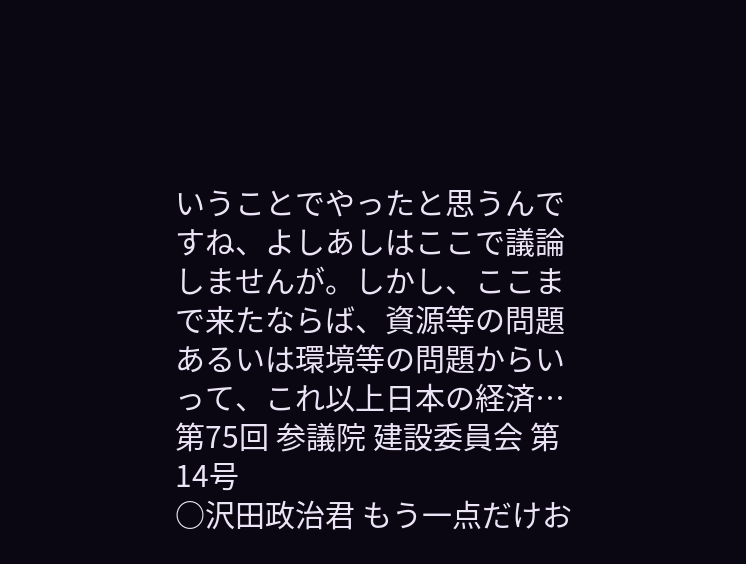いうことでやったと思うんですね、よしあしはここで議論しませんが。しかし、ここまで来たならば、資源等の問題あるいは環境等の問題からいって、これ以上日本の経済…
第75回 参議院 建設委員会 第14号
○沢田政治君 もう一点だけお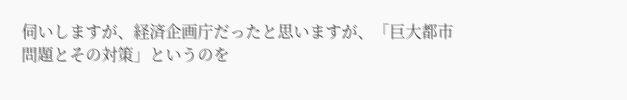伺いしますが、経済企画庁だったと思いますが、「巨大都市問題とその対策」というのを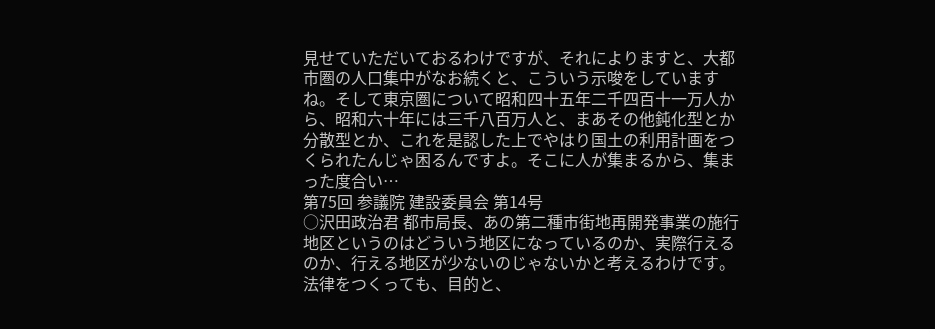見せていただいておるわけですが、それによりますと、大都市圏の人口集中がなお続くと、こういう示唆をしていますね。そして東京圏について昭和四十五年二千四百十一万人から、昭和六十年には三千八百万人と、まあその他鈍化型とか分散型とか、これを是認した上でやはり国土の利用計画をつくられたんじゃ困るんですよ。そこに人が集まるから、集まった度合い…
第75回 参議院 建設委員会 第14号
○沢田政治君 都市局長、あの第二種市街地再開発事業の施行地区というのはどういう地区になっているのか、実際行えるのか、行える地区が少ないのじゃないかと考えるわけです。法律をつくっても、目的と、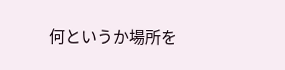何というか場所を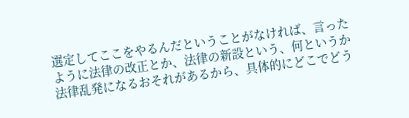選定してここをやるんだということがなければ、言ったように法律の改正とか、法律の新設という、何というか法律乱発になるおそれがあるから、具体的にどこでどう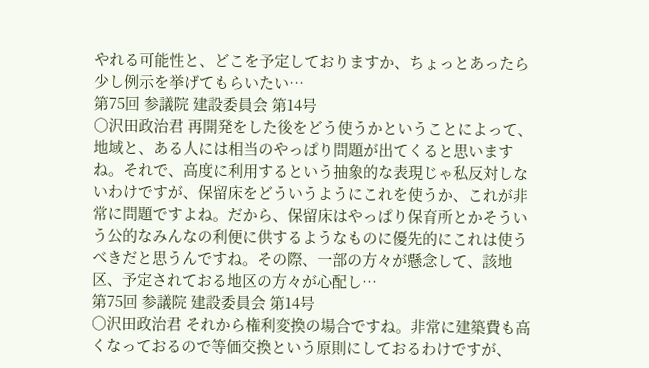やれる可能性と、どこを予定しておりますか、ちょっとあったら少し例示を挙げてもらいたい…
第75回 参議院 建設委員会 第14号
○沢田政治君 再開発をした後をどう使うかということによって、地域と、ある人には相当のやっぱり問題が出てくると思いますね。それで、高度に利用するという抽象的な表現じゃ私反対しないわけですが、保留床をどういうようにこれを使うか、これが非常に問題ですよね。だから、保留床はやっぱり保育所とかそういう公的なみんなの利便に供するようなものに優先的にこれは使うべきだと思うんですね。その際、一部の方々が懸念して、該地区、予定されておる地区の方々が心配し…
第75回 参議院 建設委員会 第14号
○沢田政治君 それから権利変換の場合ですね。非常に建築費も高くなっておるので等価交換という原則にしておるわけですが、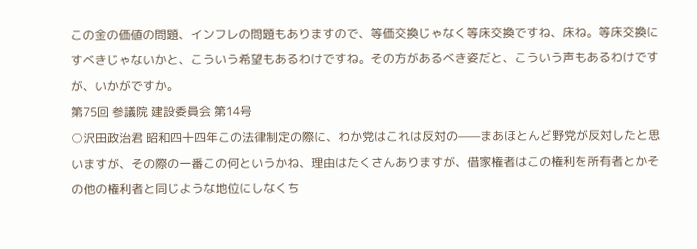この金の価値の問題、インフレの問題もありますので、等価交換じゃなく等床交換ですね、床ね。等床交換にすべきじゃないかと、こういう希望もあるわけですね。その方があるべき姿だと、こういう声もあるわけですが、いかがですか。
第75回 参議院 建設委員会 第14号
○沢田政治君 昭和四十四年この法律制定の際に、わか党はこれは反対の——まあほとんど野党が反対したと思いますが、その際の一番この何というかね、理由はたくさんありますが、借家権者はこの権利を所有者とかその他の権利者と同じような地位にしなくち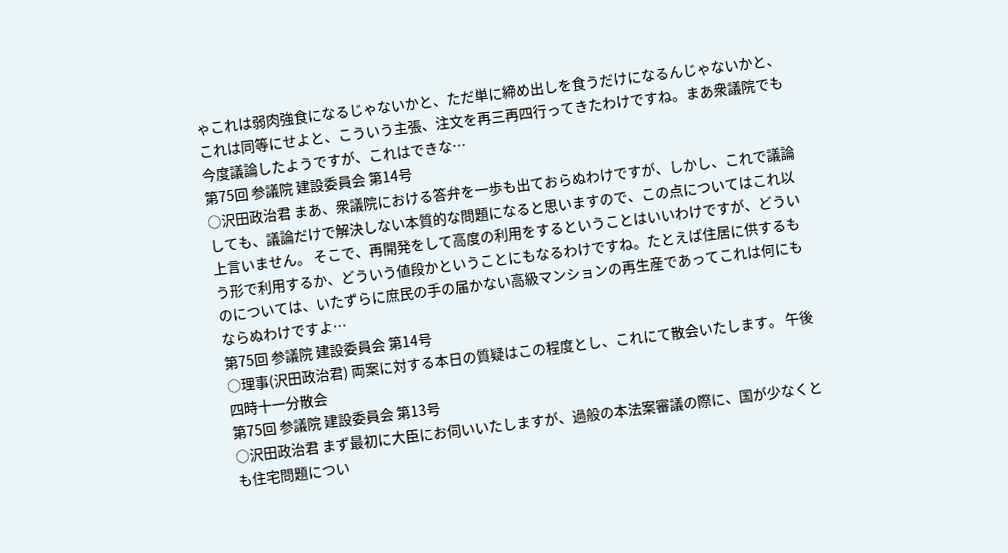ゃこれは弱肉強食になるじゃないかと、ただ単に締め出しを食うだけになるんじゃないかと、これは同等にせよと、こういう主張、注文を再三再四行ってきたわけですね。まあ衆議院でも今度議論したようですが、これはできな…
第75回 参議院 建設委員会 第14号
○沢田政治君 まあ、衆議院における答弁を一歩も出ておらぬわけですが、しかし、これで議論しても、議論だけで解決しない本質的な問題になると思いますので、この点についてはこれ以上言いません。 そこで、再開発をして高度の利用をするということはいいわけですが、どういう形で利用するか、どういう値段かということにもなるわけですね。たとえば住居に供するものについては、いたずらに庶民の手の届かない高級マンションの再生産であってこれは何にもならぬわけですよ…
第75回 参議院 建設委員会 第14号
○理事(沢田政治君) 両案に対する本日の質疑はこの程度とし、これにて散会いたします。 午後四時十一分散会
第75回 参議院 建設委員会 第13号
○沢田政治君 まず最初に大臣にお伺いいたしますが、過般の本法案審議の際に、国が少なくとも住宅問題につい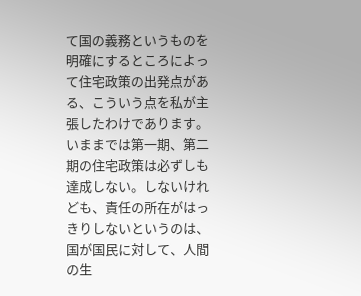て国の義務というものを明確にするところによって住宅政策の出発点がある、こういう点を私が主張したわけであります。いままでは第一期、第二期の住宅政策は必ずしも達成しない。しないけれども、責任の所在がはっきりしないというのは、国が国民に対して、人間の生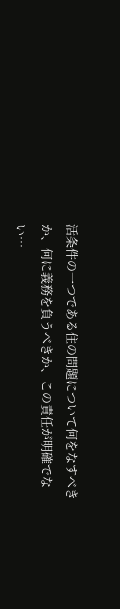活条件の一つである住の問題について何をなすべきか、何に義務を負うべきか、この責任が明確でない…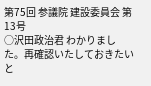第75回 参議院 建設委員会 第13号
○沢田政治君 わかりました。再確認いたしておきたいと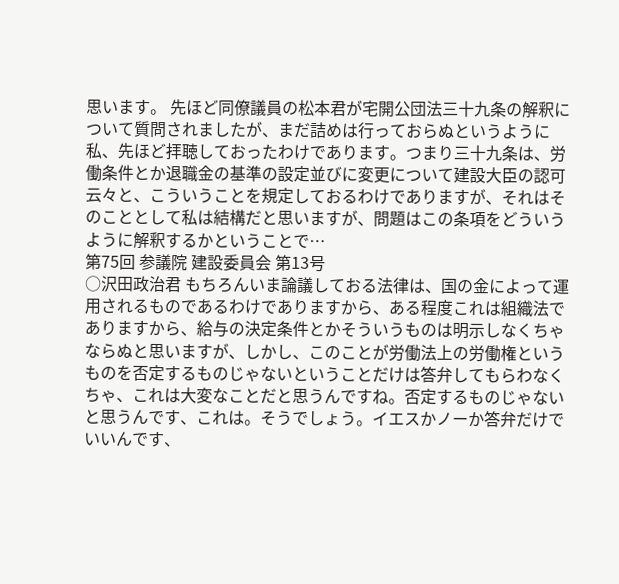思います。 先ほど同僚議員の松本君が宅開公団法三十九条の解釈について質問されましたが、まだ詰めは行っておらぬというように私、先ほど拝聴しておったわけであります。つまり三十九条は、労働条件とか退職金の基準の設定並びに変更について建設大臣の認可云々と、こういうことを規定しておるわけでありますが、それはそのこととして私は結構だと思いますが、問題はこの条項をどういうように解釈するかということで…
第75回 参議院 建設委員会 第13号
○沢田政治君 もちろんいま論議しておる法律は、国の金によって運用されるものであるわけでありますから、ある程度これは組織法でありますから、給与の決定条件とかそういうものは明示しなくちゃならぬと思いますが、しかし、このことが労働法上の労働権というものを否定するものじゃないということだけは答弁してもらわなくちゃ、これは大変なことだと思うんですね。否定するものじゃないと思うんです、これは。そうでしょう。イエスかノーか答弁だけでいいんです、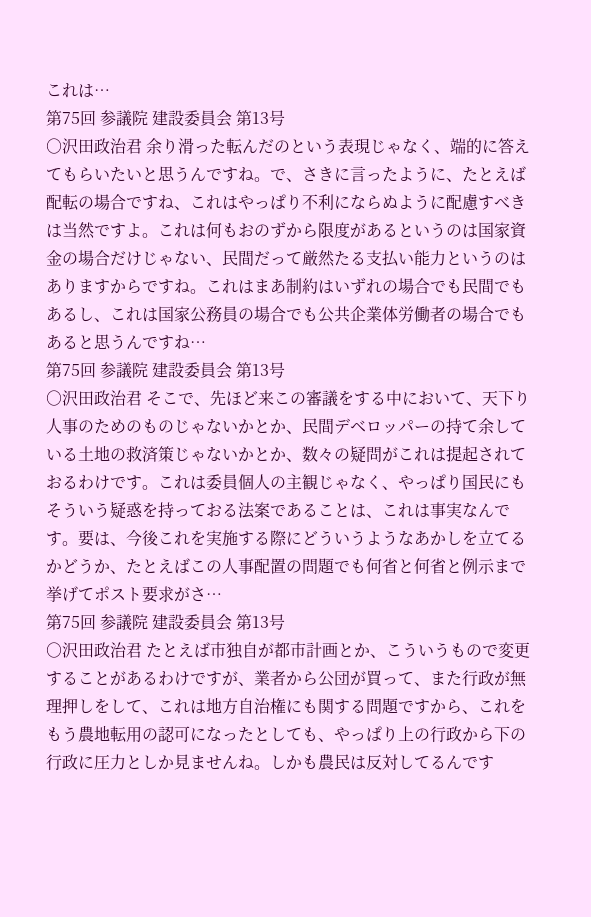これは…
第75回 参議院 建設委員会 第13号
○沢田政治君 余り滑った転んだのという表現じゃなく、端的に答えてもらいたいと思うんですね。で、さきに言ったように、たとえば配転の場合ですね、これはやっぱり不利にならぬように配慮すべきは当然ですよ。これは何もおのずから限度があるというのは国家資金の場合だけじゃない、民間だって厳然たる支払い能力というのはありますからですね。これはまあ制約はいずれの場合でも民間でもあるし、これは国家公務員の場合でも公共企業体労働者の場合でもあると思うんですね…
第75回 参議院 建設委員会 第13号
○沢田政治君 そこで、先ほど来この審議をする中において、天下り人事のためのものじゃないかとか、民間デベロッパーの持て余している土地の救済策じゃないかとか、数々の疑問がこれは提起されておるわけです。これは委員個人の主観じゃなく、やっぱり国民にもそういう疑惑を持っておる法案であることは、これは事実なんです。要は、今後これを実施する際にどういうようなあかしを立てるかどうか、たとえばこの人事配置の問題でも何省と何省と例示まで挙げてポスト要求がさ…
第75回 参議院 建設委員会 第13号
○沢田政治君 たとえば市独自が都市計画とか、こういうもので変更することがあるわけですが、業者から公団が買って、また行政が無理押しをして、これは地方自治権にも関する問題ですから、これをもう農地転用の認可になったとしても、やっぱり上の行政から下の行政に圧力としか見ませんね。しかも農民は反対してるんです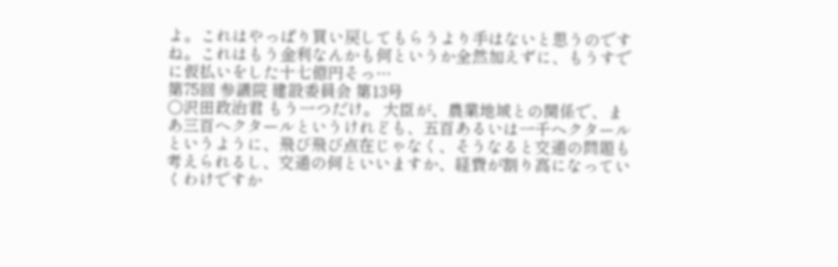よ。これはやっぱり買い戻してもらうより手はないと思うのですね。これはもう金利なんかも何というか全然加えずに、もうすでに仮払いをした十七億円そっ…
第75回 参議院 建設委員会 第13号
○沢田政治君 もう一つだけ。 大臣が、農業地域との関係で、まあ三百ヘクタールというけれども、五百あるいは一千ヘクタールというように、飛び飛び点在じゃなく、そうなると交通の問題も考えられるし、交通の何といいますか、経費が割り高になっていくわけですか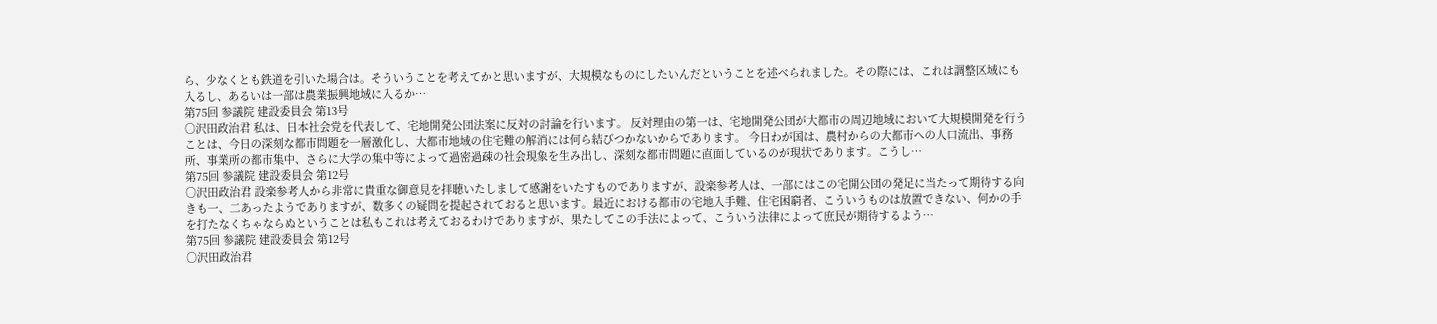ら、少なくとも鉄道を引いた場合は。そういうことを考えてかと思いますが、大規模なものにしたいんだということを述べられました。その際には、これは調整区域にも入るし、あるいは一部は農業振興地域に入るか…
第75回 参議院 建設委員会 第13号
○沢田政治君 私は、日本社会党を代表して、宅地開発公団法案に反対の討論を行います。 反対理由の第一は、宅地開発公団が大都市の周辺地域において大規模開発を行うことは、今日の深刻な都市問題を一層激化し、大都市地域の住宅難の解消には何ら結びつかないからであります。 今日わが国は、農村からの大都市への人口流出、事務所、事業所の都市集中、さらに大学の集中等によって過密過疎の社会現象を生み出し、深刻な都市問題に直面しているのが現状であります。こうし…
第75回 参議院 建設委員会 第12号
○沢田政治君 設楽参考人から非常に貴重な御意見を拝聴いたしまして感謝をいたすものでありますが、設楽参考人は、一部にはこの宅開公団の発足に当たって期待する向きも一、二あったようでありますが、数多くの疑問を提起されておると思います。最近における都市の宅地入手難、住宅困窮者、こういうものは放置できない、何かの手を打たなくちゃならぬということは私もこれは考えておるわけでありますが、果たしてこの手法によって、こういう法律によって庶民が期待するよう…
第75回 参議院 建設委員会 第12号
○沢田政治君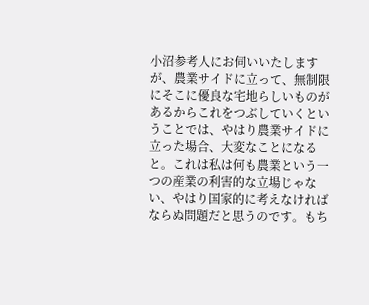小沼参考人にお伺いいたしますが、農業サイドに立って、無制限にそこに優良な宅地らしいものがあるからこれをつぶしていくということでは、やはり農業サイドに立った場合、大変なことになると。これは私は何も農業という一つの産業の利害的な立場じゃない、やはり国家的に考えなければならぬ問題だと思うのです。もち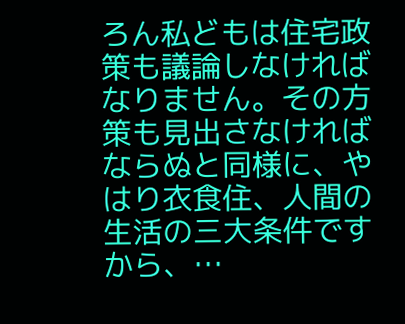ろん私どもは住宅政策も議論しなければなりません。その方策も見出さなければならぬと同様に、やはり衣食住、人間の生活の三大条件ですから、…